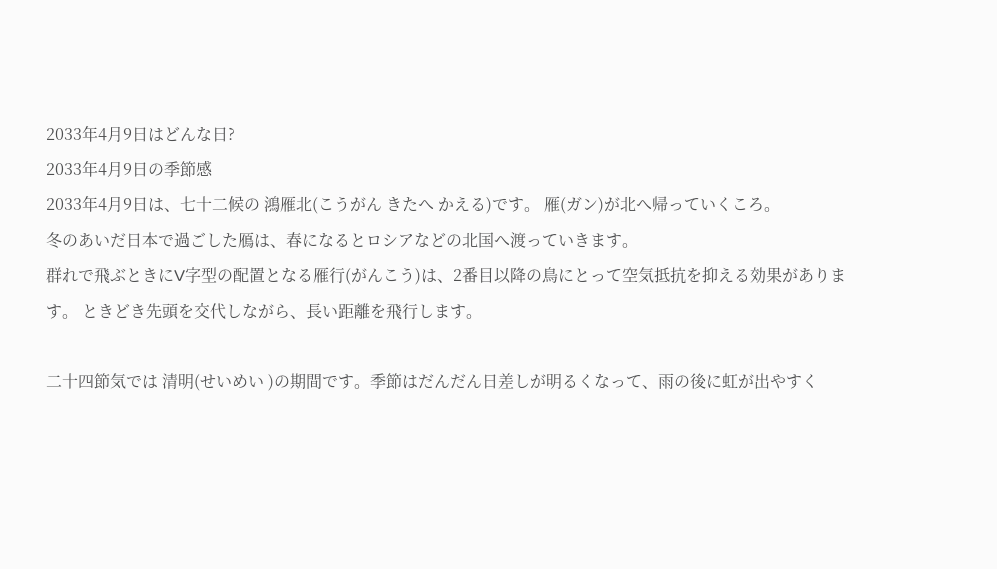2033年4月9日はどんな日?
2033年4月9日の季節感
2033年4月9日は、七十二候の 鴻雁北(こうがん きたへ かえる)です。 雁(ガン)が北へ帰っていくころ。
冬のあいだ日本で過ごした鴈は、春になるとロシアなどの北国へ渡っていきます。
群れで飛ぶときにV字型の配置となる雁行(がんこう)は、2番目以降の鳥にとって空気抵抗を抑える効果があります。 ときどき先頭を交代しながら、長い距離を飛行します。

二十四節気では 清明(せいめい )の期間です。季節はだんだん日差しが明るくなって、雨の後に虹が出やすく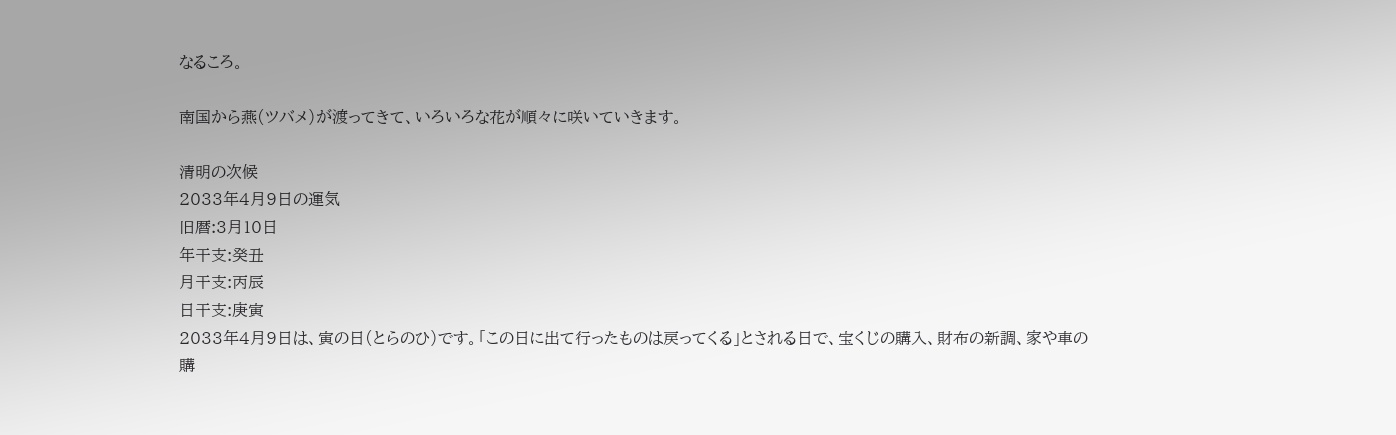なるころ。

南国から燕(ツバメ)が渡ってきて、いろいろな花が順々に咲いていきます。

清明の次候
2033年4月9日の運気
旧暦:3月10日
年干支:癸丑
月干支:丙辰
日干支:庚寅
2033年4月9日は、寅の日(とらのひ)です。「この日に出て行ったものは戻ってくる」とされる日で、宝くじの購入、財布の新調、家や車の購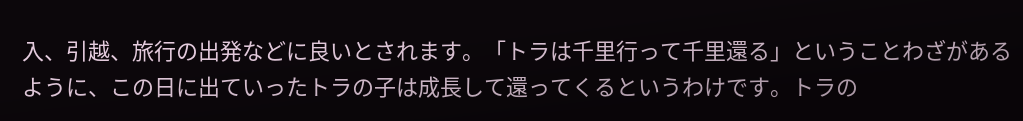入、引越、旅行の出発などに良いとされます。「トラは千里行って千里還る」ということわざがあるように、この日に出ていったトラの子は成長して還ってくるというわけです。トラの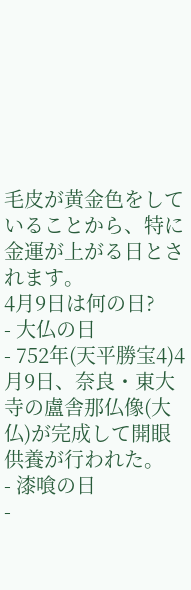毛皮が黄金色をしていることから、特に金運が上がる日とされます。
4月9日は何の日?
- 大仏の日
- 752年(天平勝宝4)4月9日、奈良・東大寺の盧舎那仏像(大仏)が完成して開眼供養が行われた。
- 漆喰の日
-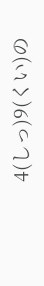4(しっ)9(くい)の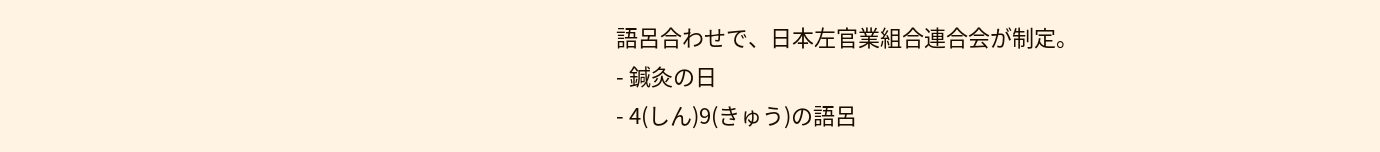語呂合わせで、日本左官業組合連合会が制定。
- 鍼灸の日
- 4(しん)9(きゅう)の語呂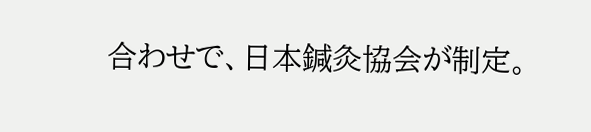合わせで、日本鍼灸協会が制定。